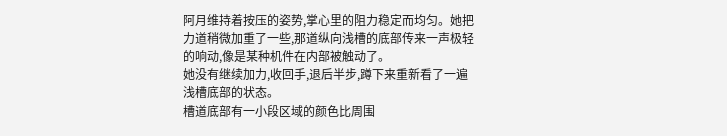阿月维持着按压的姿势,掌心里的阻力稳定而均匀。她把力道稍微加重了一些,那道纵向浅槽的底部传来一声极轻的响动,像是某种机件在内部被触动了。
她没有继续加力,收回手,退后半步,蹲下来重新看了一遍浅槽底部的状态。
槽道底部有一小段区域的颜色比周围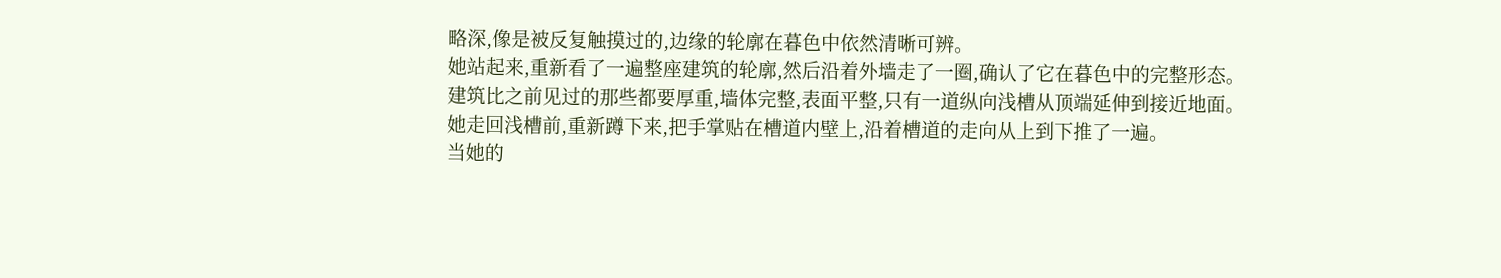略深,像是被反复触摸过的,边缘的轮廓在暮色中依然清晰可辨。
她站起来,重新看了一遍整座建筑的轮廓,然后沿着外墙走了一圈,确认了它在暮色中的完整形态。
建筑比之前见过的那些都要厚重,墙体完整,表面平整,只有一道纵向浅槽从顶端延伸到接近地面。
她走回浅槽前,重新蹲下来,把手掌贴在槽道内壁上,沿着槽道的走向从上到下推了一遍。
当她的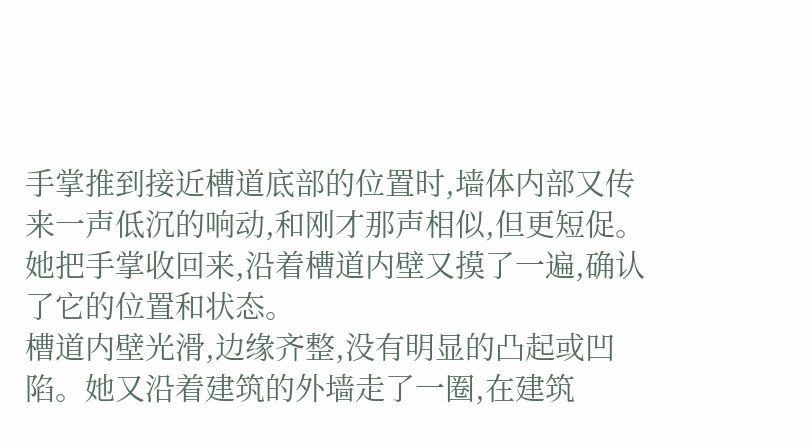手掌推到接近槽道底部的位置时,墙体内部又传来一声低沉的响动,和刚才那声相似,但更短促。
她把手掌收回来,沿着槽道内壁又摸了一遍,确认了它的位置和状态。
槽道内壁光滑,边缘齐整,没有明显的凸起或凹陷。她又沿着建筑的外墙走了一圈,在建筑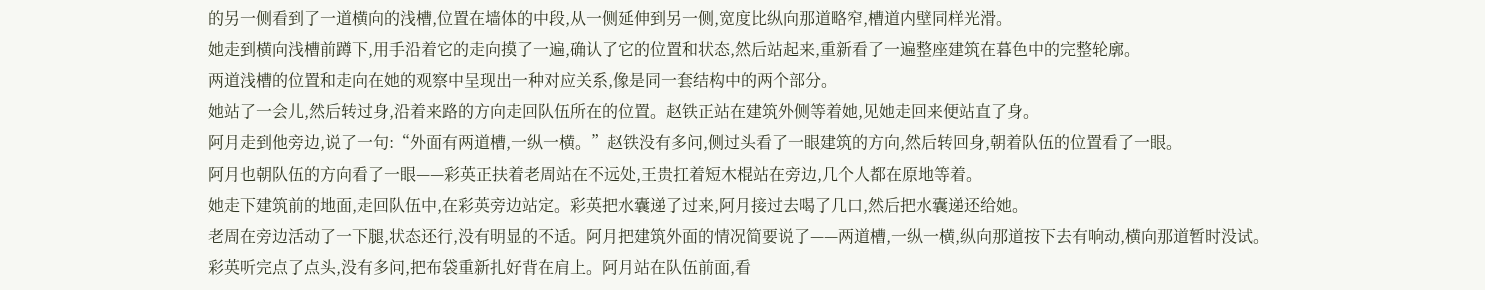的另一侧看到了一道横向的浅槽,位置在墙体的中段,从一侧延伸到另一侧,宽度比纵向那道略窄,槽道内壁同样光滑。
她走到横向浅槽前蹲下,用手沿着它的走向摸了一遍,确认了它的位置和状态,然后站起来,重新看了一遍整座建筑在暮色中的完整轮廓。
两道浅槽的位置和走向在她的观察中呈现出一种对应关系,像是同一套结构中的两个部分。
她站了一会儿,然后转过身,沿着来路的方向走回队伍所在的位置。赵铁正站在建筑外侧等着她,见她走回来便站直了身。
阿月走到他旁边,说了一句:“外面有两道槽,一纵一横。”赵铁没有多问,侧过头看了一眼建筑的方向,然后转回身,朝着队伍的位置看了一眼。
阿月也朝队伍的方向看了一眼——彩英正扶着老周站在不远处,王贵扛着短木棍站在旁边,几个人都在原地等着。
她走下建筑前的地面,走回队伍中,在彩英旁边站定。彩英把水囊递了过来,阿月接过去喝了几口,然后把水囊递还给她。
老周在旁边活动了一下腿,状态还行,没有明显的不适。阿月把建筑外面的情况简要说了——两道槽,一纵一横,纵向那道按下去有响动,横向那道暂时没试。
彩英听完点了点头,没有多问,把布袋重新扎好背在肩上。阿月站在队伍前面,看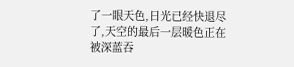了一眼天色,日光已经快退尽了,天空的最后一层暖色正在被深蓝吞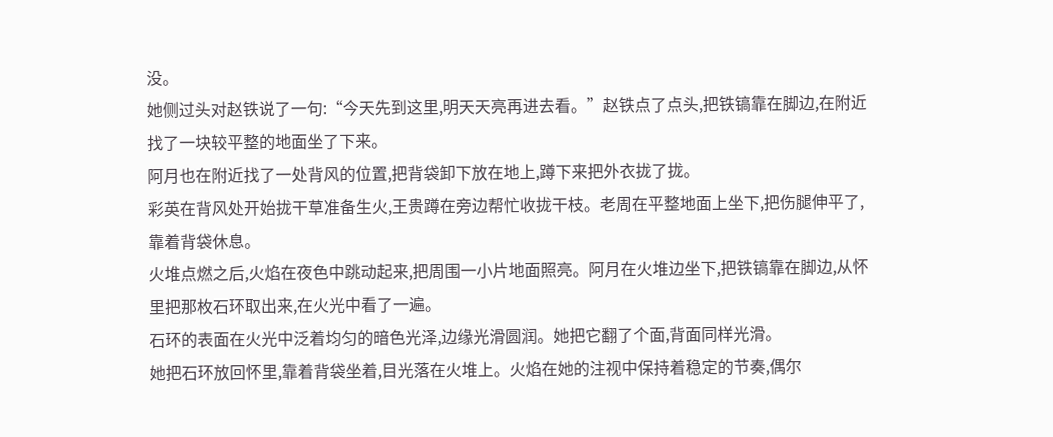没。
她侧过头对赵铁说了一句:“今天先到这里,明天天亮再进去看。”赵铁点了点头,把铁镐靠在脚边,在附近找了一块较平整的地面坐了下来。
阿月也在附近找了一处背风的位置,把背袋卸下放在地上,蹲下来把外衣拢了拢。
彩英在背风处开始拢干草准备生火,王贵蹲在旁边帮忙收拢干枝。老周在平整地面上坐下,把伤腿伸平了,靠着背袋休息。
火堆点燃之后,火焰在夜色中跳动起来,把周围一小片地面照亮。阿月在火堆边坐下,把铁镐靠在脚边,从怀里把那枚石环取出来,在火光中看了一遍。
石环的表面在火光中泛着均匀的暗色光泽,边缘光滑圆润。她把它翻了个面,背面同样光滑。
她把石环放回怀里,靠着背袋坐着,目光落在火堆上。火焰在她的注视中保持着稳定的节奏,偶尔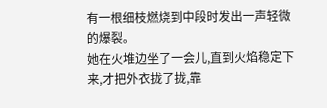有一根细枝燃烧到中段时发出一声轻微的爆裂。
她在火堆边坐了一会儿,直到火焰稳定下来,才把外衣拢了拢,靠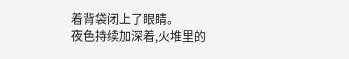着背袋闭上了眼睛。
夜色持续加深着,火堆里的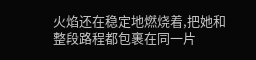火焰还在稳定地燃烧着,把她和整段路程都包裹在同一片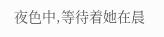夜色中,等待着她在晨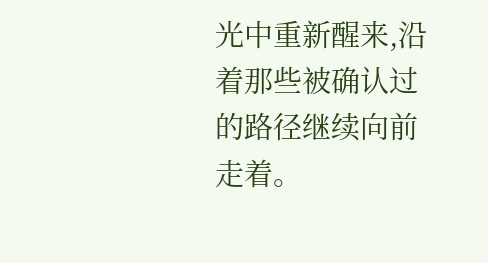光中重新醒来,沿着那些被确认过的路径继续向前走着。